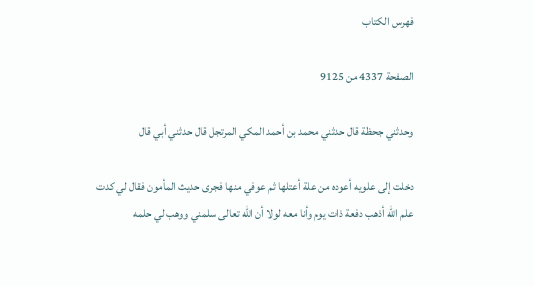فهرس الكتاب

الصفحة 4337 من 9125

وحدثني جحظة قال حدثني محمد بن أحمد المكي المرتجل قال حدثني أبي قال

دخلت إلى علويه أعوده من علة أعتلها ثم عوفي منها فجرى حديث المأمون فقال لي كدت علم الله أذهب دفعة ذات يوم وأنا معه لولا أن الله تعالى سلمني ووهب لي حلمه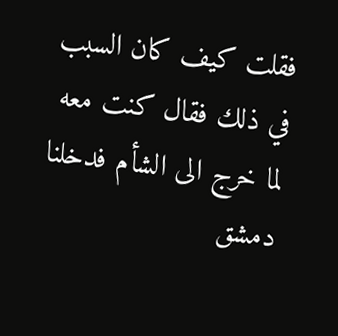فقلت كيف كان السبب في ذلك فقال كنت معه لما خرج الى الشأم فدخلنا دمشق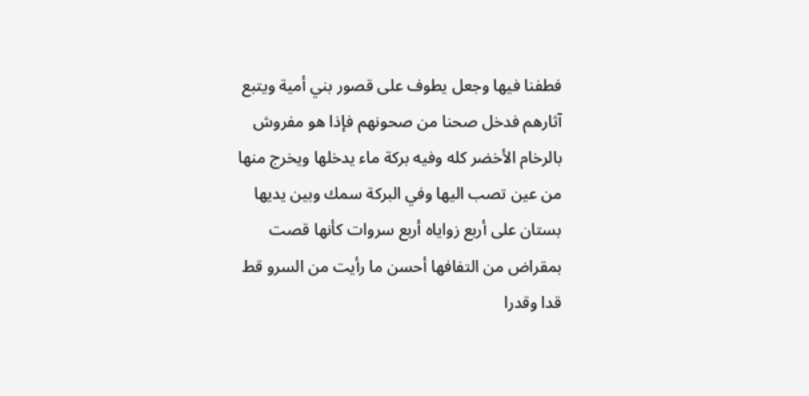فطفنا فيها وجعل يطوف على قصور بني أمية ويتبع آثارهم فدخل صحنا من صحونهم فإذا هو مفروش بالرخام الأخضر كله وفيه بركة ماء يدخلها ويخرج منها من عين تصب اليها وفي البركة سمك وبين يديها بستان على أربع زواياه أربع سروات كأنها قصت بمقراض من التفافها أحسن ما رأيت من السرو قط قدا وقدرا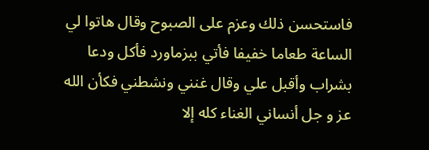فاستحسن ذلك وعزم على الصبوح وقال هاتوا لي الساعة طعاما خفيفا فأتي ببزماورد فأكل ودعا بشراب وأقبل علي وقال غنني ونشطني فكأن الله عز و جل أنساني الغناء كله إلا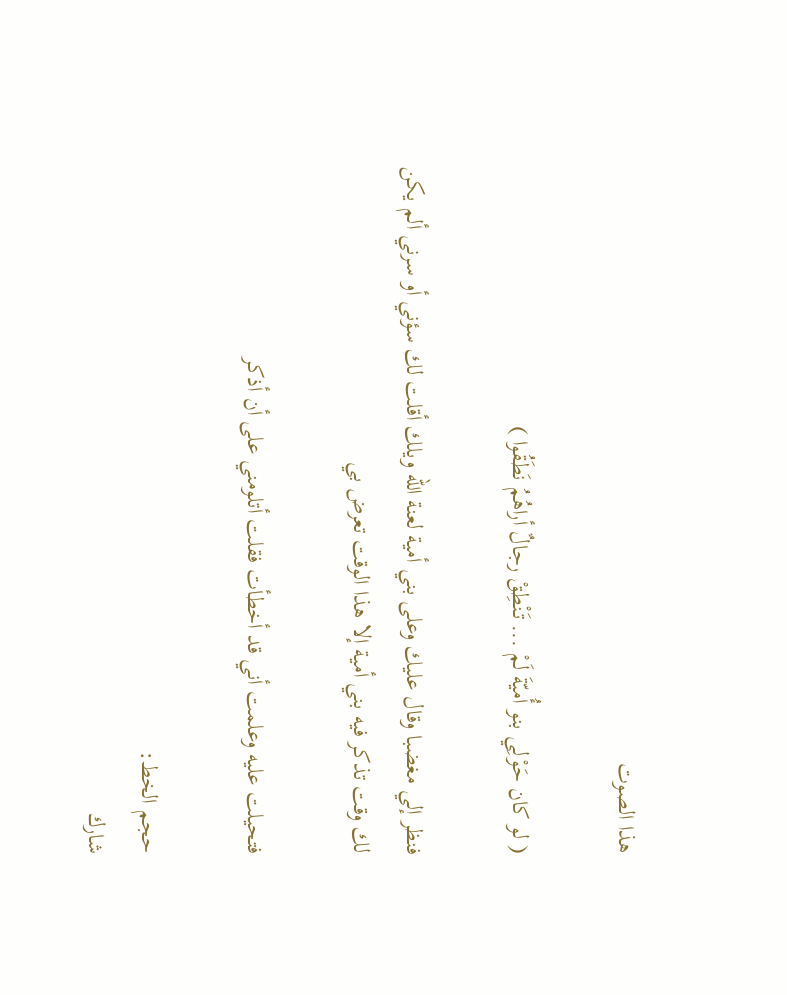هذا الصوت

( لو كان حَوْلِي بنو أُميّةَ لَمْ ... تَنْطِقْ رجالٌ أراهُمُ نَطَقُوا )

فنظر إلي مغضبا وقال عليك وعلى بني أمية لعنة الله ويلك أقلت لك سؤني أو سرني ألم يكن لك وقت تذكر فيه بني أمية إلا هذا الوقت تعرض بي

فتحيلت عليه وعلمت أني قد أخطأت فقلت أتلومني على أن أذكر

حجم الخط:
شارك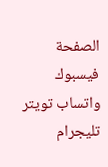الصفحة
فيسبوك واتساب تويتر تليجرام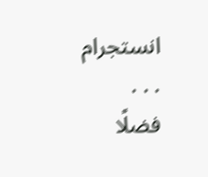انستجرام
. . .
فضلًا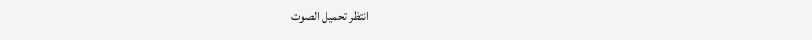انتظر تحميل الصوت